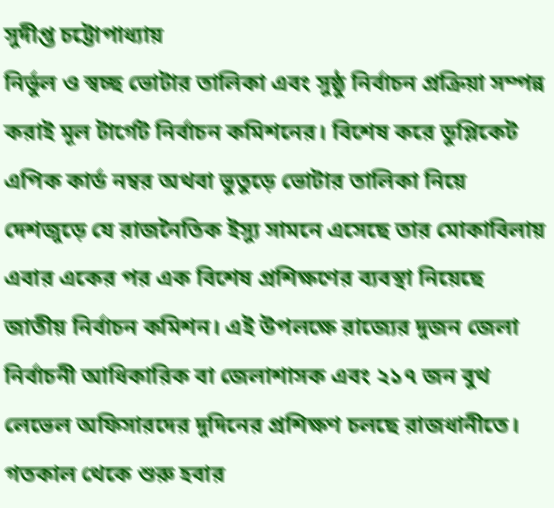সুদীপ্ত চট্টোপাধ্যায়
নির্ভুল ও স্বচ্ছ ভোটার তালিকা এবং সুষ্ঠু নির্বাচন প্রক্রিয়া সম্পন্ন করাই মূল টার্গেট নির্বাচন কমিশনের। বিশেষ করে ডুপ্লিকেট এপিক কার্ড নম্বর অথবা ভুতুড়ে ভোটার তালিকা নিয়ে দেশজুড়ে যে রাজনৈতিক ইস্যু সামনে এসেছে তার মোকাবিলায় এবার একের পর এক বিশেষ প্রশিক্ষণের ব্যবস্থা নিয়েছে জাতীয় নির্বাচন কমিশন। এই উপলক্ষে রাজ্যের দুজন জেলা নির্বাচনী আধিকারিক বা জেলাশাসক এবং ২১৭ জন বুথ লেভেল অফিসারদের দুদিনের প্রশিক্ষণ চলছে রাজধানীতে। গতকাল থেকে শুরু হবার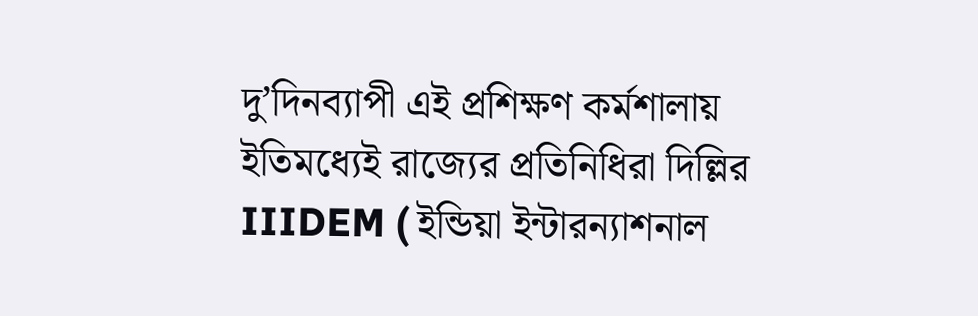দু’দিনব্যাপী এই প্রশিক্ষণ কর্মশালায় ইতিমধ্যেই রাজ্যের প্রতিনিধিরা দিল্লির IIIDEM ( ইন্ডিয়া ইন্টারন্যাশনাল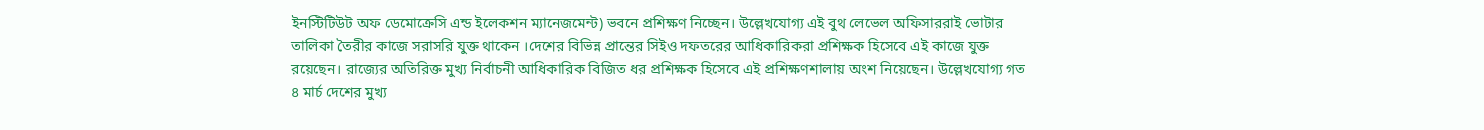ইনস্টিটিউট অফ ডেমোক্রেসি এন্ড ইলেকশন ম্যানেজমেন্ট) ভবনে প্রশিক্ষণ নিচ্ছেন। উল্লেখযোগ্য এই বুথ লেভেল অফিসাররাই ভোটার তালিকা তৈরীর কাজে সরাসরি যুক্ত থাকেন ।দেশের বিভিন্ন প্রান্তের সিইও দফতরের আধিকারিকরা প্রশিক্ষক হিসেবে এই কাজে যুক্ত রয়েছেন। রাজ্যের অতিরিক্ত মুখ্য নির্বাচনী আধিকারিক বিজিত ধর প্রশিক্ষক হিসেবে এই প্রশিক্ষণশালায় অংশ নিয়েছেন। উল্লেখযোগ্য গত ৪ মার্চ দেশের মুখ্য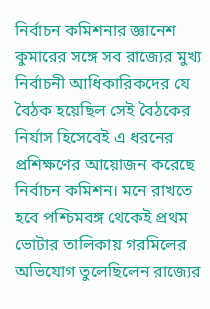নির্বাচন কমিশনার জ্ঞানেশ কুমারের সঙ্গে সব রাজ্যের মুখ্য নির্বাচনী আধিকারিকদের যে বৈঠক হয়েছিল সেই বৈঠকের নির্যাস হিসেবেই এ ধরনের প্রশিক্ষণের আয়োজন করেছে নির্বাচন কমিশন। মনে রাখতে হবে পশ্চিমবঙ্গ থেকেই প্রথম ভোটার তালিকায় গরমিলের অভিযোগ তুলেছিলেন রাজ্যের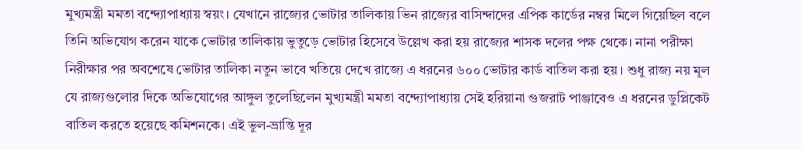মুখ্যমন্ত্রী মমতা বন্দ্যোপাধ্যায় স্বয়ং। যেখানে রাজ্যের ভোটার তালিকায় ভিন রাজ্যের বাসিন্দাদের এপিক কার্ডের নম্বর মিলে গিয়েছিল বলে তিনি অভিযোগ করেন যাকে ভোটার তালিকায় ভুতুড়ে ভোটার হিসেবে উল্লেখ করা হয় রাজ্যের শাসক দলের পক্ষ থেকে। নানা পরীক্ষা নিরীক্ষার পর অবশেষে ভোটার তালিকা নতুন ভাবে খতিয়ে দেখে রাজ্যে এ ধরনের ৬০০ ভোটার কার্ড বাতিল করা হয়। শুধু রাজ্য নয় মূল যে রাজ্যগুলোর দিকে অভিযোগের আঙ্গুল তুলেছিলেন মুখ্যমন্ত্রী মমতা বন্দ্যোপাধ্যায় সেই হরিয়ানা গুজরাট পাঞ্জাবেও এ ধরনের ডুপ্লিকেট বাতিল করতে হয়েছে কমিশনকে। এই ভুল-ভ্রান্তি দূর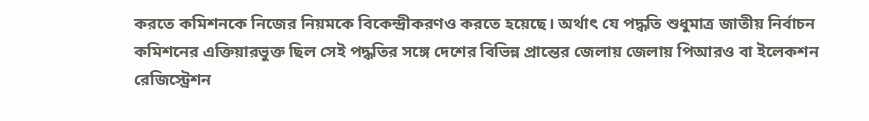করতে কমিশনকে নিজের নিয়মকে বিকেন্দ্রীকরণও করতে হয়েছে। অর্থাৎ যে পদ্ধতি শুধুমাত্র জাতীয় নির্বাচন কমিশনের এক্তিয়ারভুক্ত ছিল সেই পদ্ধতির সঙ্গে দেশের বিভিন্ন প্রান্তের জেলায় জেলায় পিআরও বা ইলেকশন রেজিস্ট্রেশন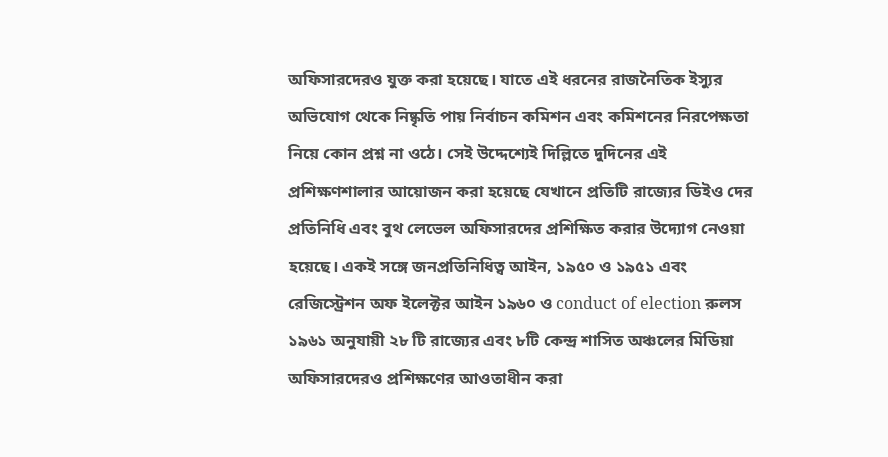অফিসারদেরও যুক্ত করা হয়েছে। যাতে এই ধরনের রাজনৈতিক ইস্যুর অভিযোগ থেকে নিষ্কৃতি পায় নির্বাচন কমিশন এবং কমিশনের নিরপেক্ষতা নিয়ে কোন প্রশ্ন না ওঠে। সেই উদ্দেশ্যেই দিল্লিতে দুদিনের এই প্রশিক্ষণশালার আয়োজন করা হয়েছে যেখানে প্রতিটি রাজ্যের ডিইও দের প্রতিনিধি এবং বুথ লেভেল অফিসারদের প্রশিক্ষিত করার উদ্যোগ নেওয়া হয়েছে। একই সঙ্গে জনপ্রতিনিধিত্ব আইন, ১৯৫০ ও ১৯৫১ এবং রেজিস্ট্রেশন অফ ইলেক্টর আইন ১৯৬০ ও conduct of election রুলস ১৯৬১ অনুযায়ী ২৮ টি রাজ্যের এবং ৮টি কেন্দ্র শাসিত অঞ্চলের মিডিয়া অফিসারদেরও প্রশিক্ষণের আওতাধীন করা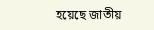হয়েছে জাতীয়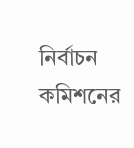নির্বাচন কমিশনের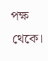পক্ষ থেকে।